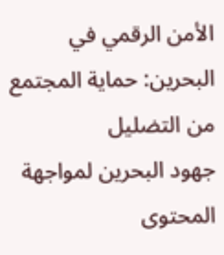الأمن الرقمي في البحرين: حماية المجتمع من التضليل
جهود البحرين لمواجهة المحتوى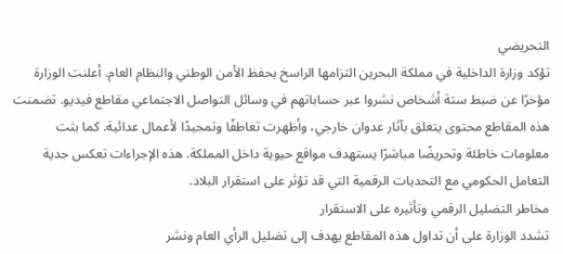التحريضي
تؤكد وزارة الداخلية في مملكة البحرين التزامها الراسخ بحفظ الأمن الوطني والنظام العام. أعلنت الوزارة مؤخرًا عن ضبط ستة أشخاص نشروا عبر حساباتهم في وسائل التواصل الاجتماعي مقاطع فيديو. تضمنت هذه المقاطع محتوى يتعلق بآثار عدوان خارجي، وأظهرت تعاطفًا وتمجيدًا لأعمال عدائية. كما بثت معلومات خاطئة وتحريضًا مباشرًا يستهدف مواقع حيوية داخل المملكة. هذه الإجراءات تعكس جدية التعامل الحكومي مع التحديات الرقمية التي قد تؤثر على استقرار البلاد.
مخاطر التضليل الرقمي وتأثيره على الاستقرار
تشدد الوزارة على أن تداول هذه المقاطع يهدف إلى تضليل الرأي العام ونشر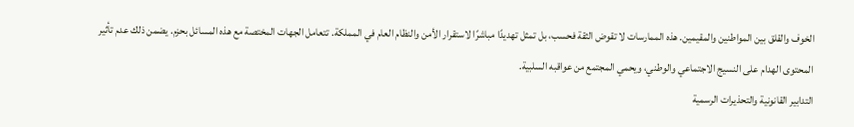الخوف والقلق بين المواطنين والمقيمين. هذه الممارسات لا تقوض الثقة فحسب، بل تمثل تهديدًا مباشرًا لاستقرار الأمن والنظام العام في المملكة. تتعامل الجهات المختصة مع هذه المسائل بحزم. يضمن ذلك عدم تأثير المحتوى الهدام على النسيج الاجتماعي والوطني، ويحمي المجتمع من عواقبه السلبية.
التدابير القانونية والتحذيرات الرسمية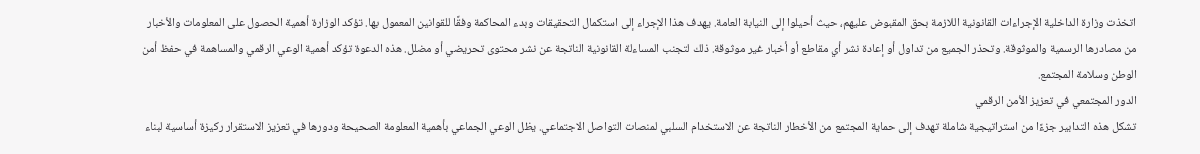اتخذت وزارة الداخلية الإجراءات القانونية اللازمة بحق المقبوض عليهم، حيث أحيلوا إلى النيابة العامة. يهدف هذا الإجراء إلى استكمال التحقيقات وبدء المحاكمة وفقًا للقوانين المعمول بها. تؤكد الوزارة أهمية الحصول على المعلومات والأخبار من مصادرها الرسمية والموثوقة. وتحذر الجميع من تداول أو إعادة نشر أي مقاطع أو أخبار غير موثوقة. ذلك لتجنب المساءلة القانونية الناتجة عن نشر محتوى تحريضي أو مضلل. هذه الدعوة تؤكد أهمية الوعي الرقمي والمساهمة في حفظ أمن الوطن وسلامة المجتمع.
الدور المجتمعي في تعزيز الأمن الرقمي
تشكل هذه التدابير جزءًا من استراتيجية شاملة تهدف إلى حماية المجتمع من الأخطار الناتجة عن الاستخدام السلبي لمنصات التواصل الاجتماعي. يظل الوعي الجماعي بأهمية المعلومة الصحيحة ودورها في تعزيز الاستقرار ركيزة أساسية لبناء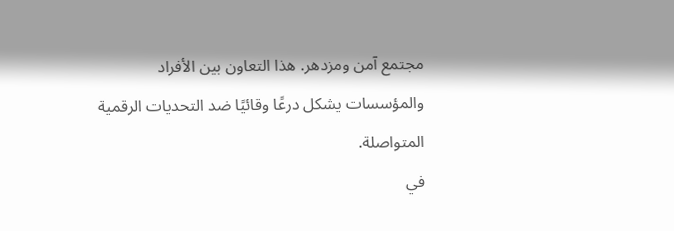مجتمع آمن ومزدهر. هذا التعاون بين الأفراد والمؤسسات يشكل درعًا وقائيًا ضد التحديات الرقمية المتواصلة.
في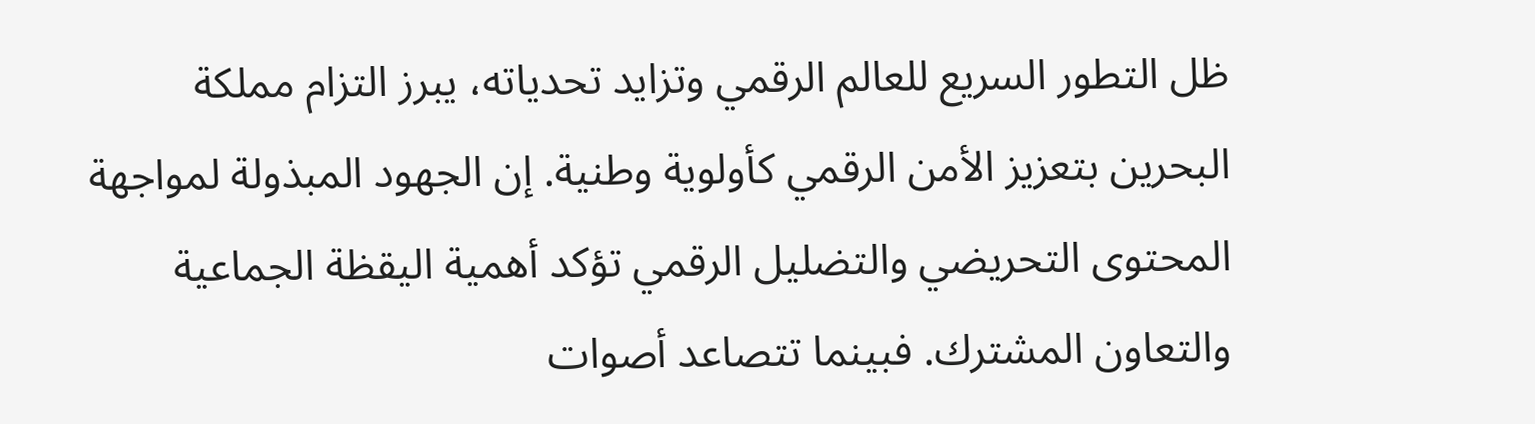ظل التطور السريع للعالم الرقمي وتزايد تحدياته، يبرز التزام مملكة البحرين بتعزيز الأمن الرقمي كأولوية وطنية. إن الجهود المبذولة لمواجهة المحتوى التحريضي والتضليل الرقمي تؤكد أهمية اليقظة الجماعية والتعاون المشترك. فبينما تتصاعد أصوات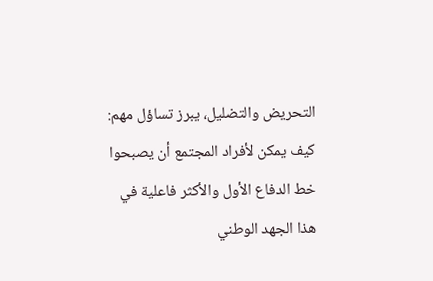التحريض والتضليل، يبرز تساؤل مهم: كيف يمكن لأفراد المجتمع أن يصبحوا خط الدفاع الأول والأكثر فاعلية في هذا الجهد الوطني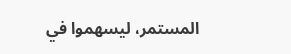المستمر، ليسهموا في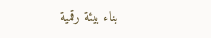بناء بيئة رقمية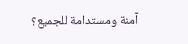آمنة ومستدامة للجميع؟